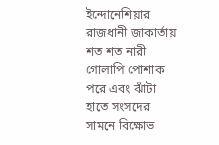ইন্দোনেশিয়ার রাজধানী জাকার্তায় শত শত নারী গোলাপি পোশাক পরে এবং ঝাঁটা হাতে সংসদের সামনে বিক্ষোভ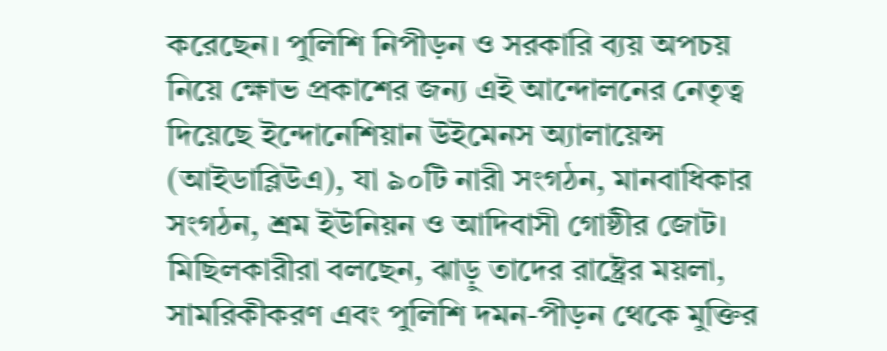করেছেন। পুলিশি নিপীড়ন ও সরকারি ব্যয় অপচয় নিয়ে ক্ষোভ প্রকাশের জন্য এই আন্দোলনের নেতৃত্ব দিয়েছে ইন্দোনেশিয়ান উইমেনস অ্যালায়েন্স (আইডাব্লিউএ), যা ৯০টি নারী সংগঠন, মানবাধিকার সংগঠন, শ্রম ইউনিয়ন ও আদিবাসী গোষ্ঠীর জোট।
মিছিলকারীরা বলছেন, ঝাড়ু তাদের রাষ্ট্রের ময়লা, সামরিকীকরণ এবং পুলিশি দমন-পীড়ন থেকে মুক্তির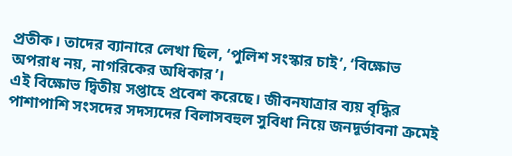প্রতীক। তাদের ব্যানারে লেখা ছিল, ‘পুলিশ সংস্কার চাই’, ‘বিক্ষোভ অপরাধ নয়, নাগরিকের অধিকার’।
এই বিক্ষোভ দ্বিতীয় সপ্তাহে প্রবেশ করেছে। জীবনযাত্রার ব্যয় বৃদ্ধির পাশাপাশি সংসদের সদস্যদের বিলাসবহুল সুবিধা নিয়ে জনদূর্ভাবনা ক্রমেই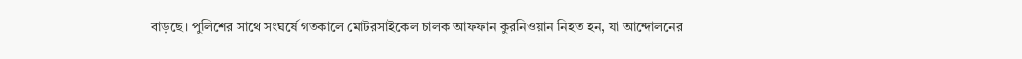বাড়ছে। পুলিশের সাথে সংঘর্ষে গতকালে মোটরসাইকেল চালক আফফান কুরনিওয়ান নিহত হন, যা আন্দোলনের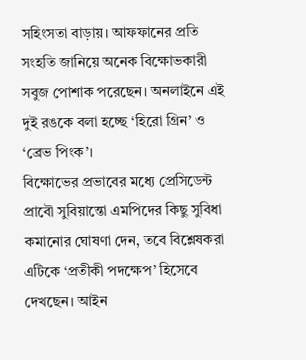সহিংসতা বাড়ায়। আফফানের প্রতি সংহতি জানিয়ে অনেক বিক্ষোভকারী সবুজ পোশাক পরেছেন। অনলাইনে এই দুই রঙকে বলা হচ্ছে ‘হিরো গ্রিন’ ও ‘ব্রেভ পিংক’।
বিক্ষোভের প্রভাবের মধ্যে প্রেসিডেন্ট প্রাবৌ সুবিয়ান্তো এমপিদের কিছু সুবিধা কমানোর ঘোষণা দেন, তবে বিশ্লেষকরা এটিকে ‘প্রতীকী পদক্ষেপ’ হিসেবে দেখছেন। আইন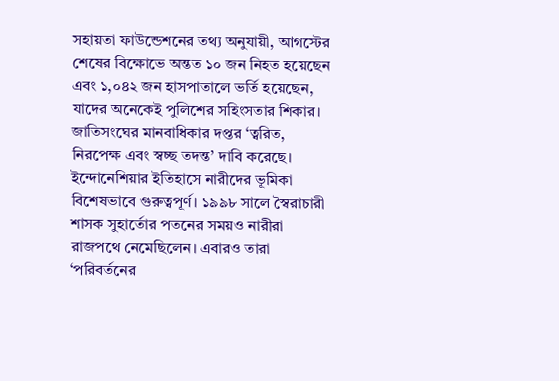সহায়তা ফাউন্ডেশনের তথ্য অনুযায়ী, আগস্টের শেষের বিক্ষোভে অন্তত ১০ জন নিহত হয়েছেন এবং ১,০৪২ জন হাসপাতালে ভর্তি হয়েছেন, যাদের অনেকেই পুলিশের সহিংসতার শিকার। জাতিসংঘের মানবাধিকার দপ্তর ‘ত্বরিত, নিরপেক্ষ এবং স্বচ্ছ তদন্ত’ দাবি করেছে।
ইন্দোনেশিয়ার ইতিহাসে নারীদের ভূমিকা বিশেষভাবে গুরুত্বপূর্ণ। ১৯৯৮ সালে স্বৈরাচারী শাসক সুহার্তোর পতনের সময়ও নারীরা রাজপথে নেমেছিলেন। এবারও তারা ‘পরিবর্তনের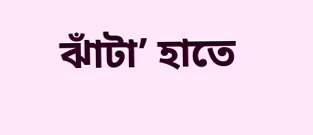ঝাঁটা’ হাতে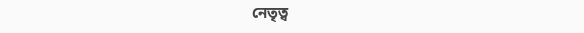নেতৃত্ব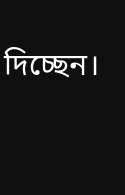দিচ্ছেন।